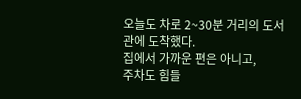오늘도 차로 2~30분 거리의 도서관에 도착했다.
집에서 가까운 편은 아니고,
주차도 힘들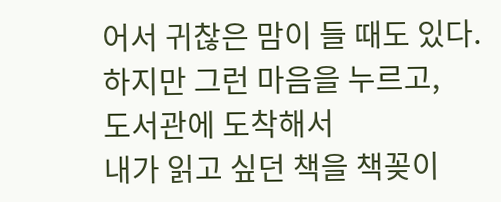어서 귀찮은 맘이 들 때도 있다.
하지만 그런 마음을 누르고,
도서관에 도착해서
내가 읽고 싶던 책을 책꽂이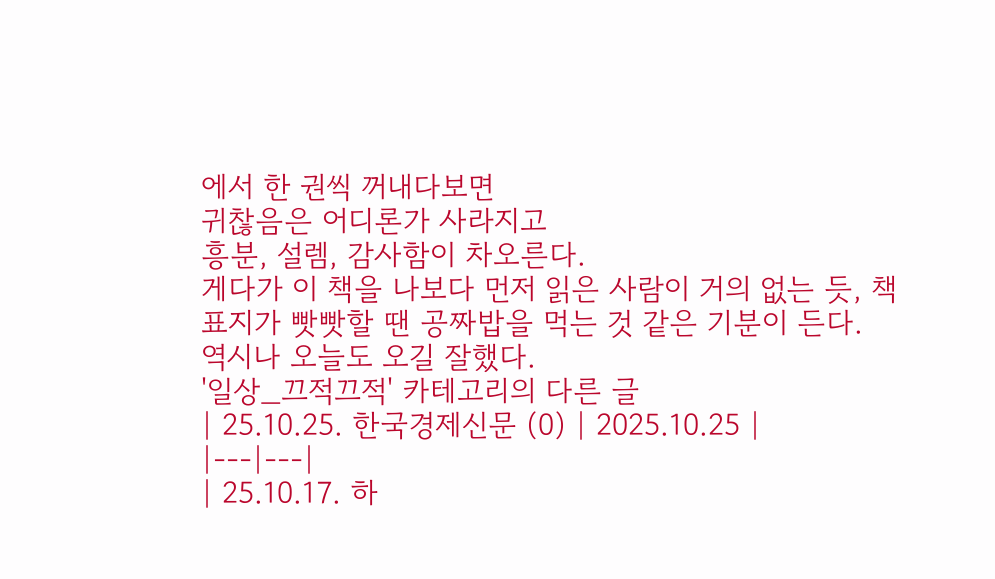에서 한 권씩 꺼내다보면
귀찮음은 어디론가 사라지고
흥분, 설렘, 감사함이 차오른다.
게다가 이 책을 나보다 먼저 읽은 사람이 거의 없는 듯, 책 표지가 빳빳할 땐 공짜밥을 먹는 것 같은 기분이 든다.
역시나 오늘도 오길 잘했다.
'일상_끄적끄적' 카테고리의 다른 글
| 25.10.25. 한국경제신문 (0) | 2025.10.25 |
|---|---|
| 25.10.17. 하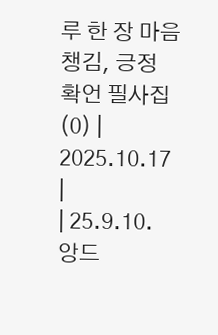루 한 장 마음챙김, 긍정 확언 필사집 (0) | 2025.10.17 |
| 25.9.10. 앙드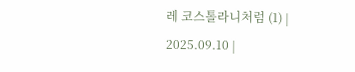레 코스톨라니처럼 (1) | 2025.09.10 |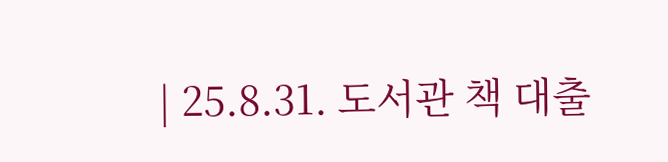| 25.8.31. 도서관 책 대출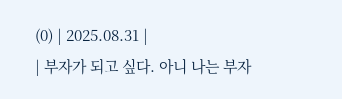(0) | 2025.08.31 |
| 부자가 되고 싶다. 아니 나는 부자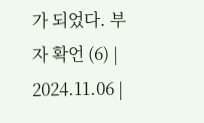가 되었다. 부자 확언 (6) | 2024.11.06 |